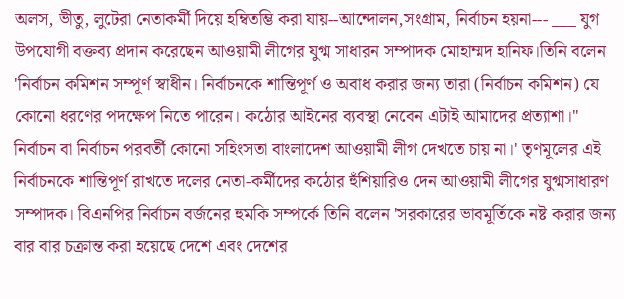অলস, ভীতু, লুটেরা নেতাকর্মী দিয়ে হম্বিতম্ভি করা যায়--আন্দোলন,সংগ্রাম, নির্বাচন হয়না--- ___ যুগ উপযোগী বক্তব্য প্রদান করেছেন আওয়ামী লীগের যুগ্ম সাধারন সম্পাদক মোহাম্মদ হানিফ।তিনি বলেন 'নির্বাচন কমিশন সম্পূর্ণ স্বাধীন। নির্বাচনকে শান্তিপূর্ণ ও অবাধ করার জন্য তারা (নির্বাচন কমিশন) যে কোনো ধরণের পদক্ষেপ নিতে পারেন। কঠোর আইনের ব্যবস্থা নেবেন এটাই আমাদের প্রত্যাশা।'' নির্বাচন বা নির্বাচন পরবর্তী কোনো সহিংসতা বাংলাদেশ আওয়ামী লীগ দেখতে চায় না।' তৃণমূলের এই নির্বাচনকে শান্তিপূর্ণ রাখতে দলের নেতা-কর্মীদের কঠোর হুঁশিয়ারিও দেন আওয়ামী লীগের যুগ্মসাধারণ সম্পাদক। বিএনপির নির্বাচন বর্জনের হুমকি সম্পর্কে তিনি বলেন 'সরকারের ভাবমূর্তিকে নষ্ট করার জন্য বার বার চক্রান্ত করা হয়েছে দেশে এবং দেশের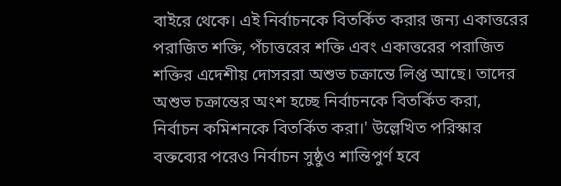বাইরে থেকে। এই নির্বাচনকে বিতর্কিত করার জন্য একাত্তরের পরাজিত শক্তি, পঁচাত্তরের শক্তি এবং একাত্তরের পরাজিত শক্তির এদেশীয় দোসররা অশুভ চক্রান্তে লিপ্ত আছে। তাদের অশুভ চক্রান্তের অংশ হচ্ছে নির্বাচনকে বিতর্কিত করা, নির্বাচন কমিশনকে বিতর্কিত করা।' উল্লেখিত পরিস্কার বক্তব্যের পরেও নির্বাচন সুষ্ঠুও শান্তিপুর্ণ হবে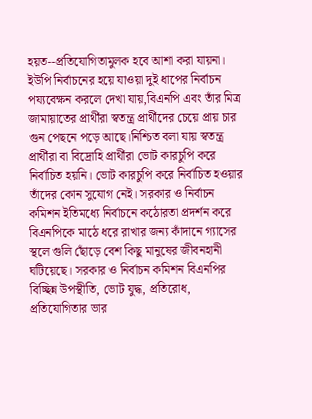হয়ত--প্রতিযোগিতামুলক হবে আশা করা যায়না। ইউপি নির্বাচনের হয়ে যাওয়া দুই ধাপের নির্বাচন পয্যবেক্ষন করলে দেখা যায়,বিএনপি এবং তাঁর মিত্র জামায়াতের প্রার্থীরা স্বতন্ত্র প্রার্থীদের চেয়ে প্রায় চার গুন পেছনে পড়ে আছে।নিশ্চিত বলা যায় স্বতন্ত্র প্রার্থীরা বা বিদ্রোহি প্রার্থীরা ভোট কারচুপি করে নির্বাচিত হয়নি। ভোট কারচুপি করে নির্বাচিত হওয়ার তাঁদের কোন সুযোগ নেই। সরকার ও নির্বাচন কমিশন ইতিমধ্যে নির্বাচনে কঠোরতা প্রদর্শন করে বিএনপিকে মাঠে ধরে রাখার জন্য কাঁদানে গ্যাসের স্থলে গুলি ছোঁড়ে বেশ কিছু মানুষের জীবনহানী ঘটিয়েছে। সরকার ও নির্বাচন কমিশন বিএনপির বিচ্ছিন্ন উপস্থীতি, ভোট যুদ্ধ, প্রতিরোধ, প্রতিযোগিতার ভার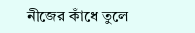নীজের কাঁধে তুলে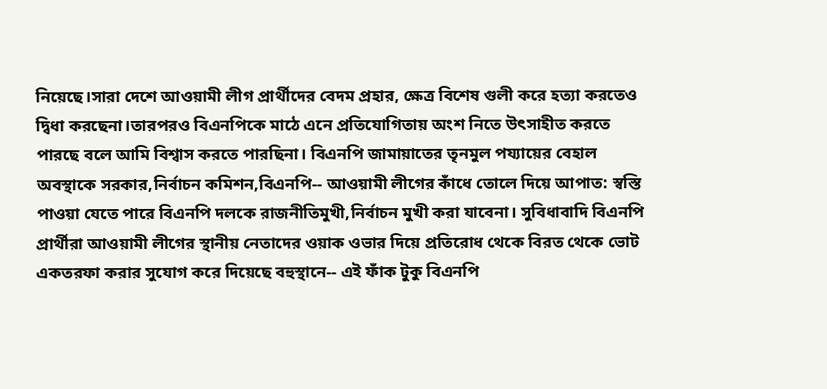নিয়েছে।সারা দেশে আওয়ামী লীগ প্রার্থীদের বেদম প্রহার, ক্ষেত্র বিশেষ গুলী করে হত্যা করতেও দ্বিধা করছেনা।তারপরও বিএনপিকে মাঠে এনে প্রতিযোগিতায় অংশ নিতে উৎসাহীত করতে পারছে বলে আমি বিশ্বাস করতে পারছিনা। বিএনপি জামায়াতের তৃনমুল পয্যায়ের বেহাল অবস্থাকে সরকার,নির্বাচন কমিশন,বিএনপি-- আওয়ামী লীগের কাঁধে তোলে দিয়ে আপাত: স্বস্তি পাওয়া যেতে পারে বিএনপি দলকে রাজনীতিমুখী,নির্বাচন মুখী করা যাবেনা। সুবিধাবাদি বিএনপি প্রার্থীরা আওয়ামী লীগের স্থানীয় নেতাদের ওয়াক ওভার দিয়ে প্রতিরোধ থেকে বিরত থেকে ভোট একতরফা করার সুযোগ করে দিয়েছে বহুস্থানে-- এই ফাঁক টুকু বিএনপি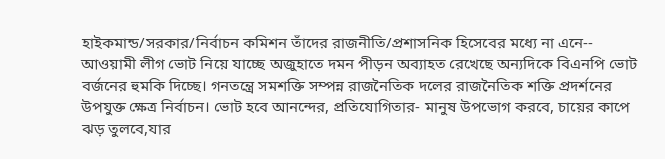হাইকমান্ড/সরকার/নির্বাচন কমিশন তাঁদের রাজনীতি/প্রশাসনিক হিসেবের মধ্যে না এনে-- আওয়ামী লীগ ভোট নিয়ে যাচ্ছে অজুহাতে দমন পীড়ন অব্যাহত রেখেছে অন্যদিকে বিএনপি ভোট বর্জনের হুমকি দিচ্ছে। গনতন্ত্রে সমশক্তি সম্পন্ন রাজনৈতিক দলের রাজনৈতিক শক্তি প্রদর্শনের উপযুক্ত ক্ষেত্র নির্বাচন। ভোট হবে আনন্দের, প্রতিযোগিতার- মানুষ উপভোগ করবে, চায়ের কাপে ঝড় তুলবে,যার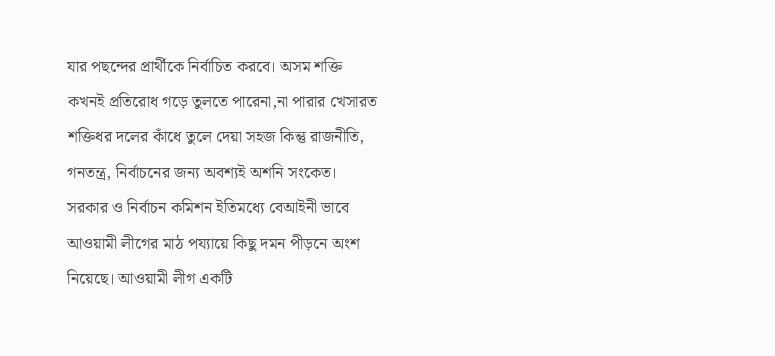যার পছন্দের প্রার্থীকে নির্বাচিত করবে। অসম শক্তি কখনই প্রতিরোধ গড়ে তুলতে পারেনা,না পারার খেসারত শক্তিধর দলের কাঁধে তুলে দেয়া সহজ কিন্তু রাজনীতি, গনতন্ত্র, নির্বাচনের জন্য অবশ্যই অশনি সংকেত। সরকার ও নির্বাচন কমিশন ইতিমধ্যে বেআইনী ভাবে আওয়ামী লীগের মাঠ পয্যায়ে কিছু দমন পীড়নে অংশ নিয়েছে। আওয়ামী লীগ একটি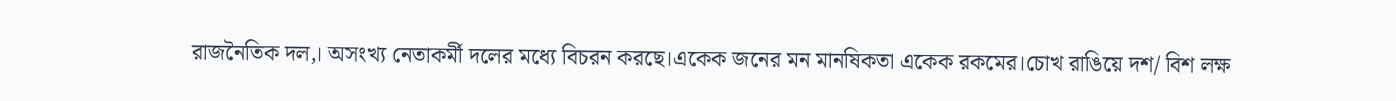রাজনৈতিক দল,। অসংখ্য নেতাকর্মী দলের মধ্যে বিচরন করছে।একেক জনের মন মানষিকতা একেক রকমের।চোখ রাঙিয়ে দশ/ বিশ লক্ষ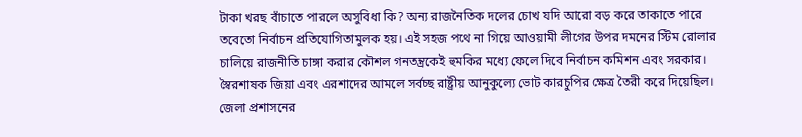টাকা খরছ বাঁচাতে পারলে অসুবিধা কি? অন্য রাজনৈতিক দলের চোখ যদি আরো বড় করে তাকাতে পারে তবেতো নির্বাচন প্রতিযোগিতামুলক হয়। এই সহজ পথে না গিয়ে আওয়ামী লীগের উপর দমনের স্টিম রোলার চালিয়ে রাজনীতি চাঙ্গা করার কৌশল গনতন্ত্রকেই হুমকির মধ্যে ফেলে দিবে নির্বাচন কমিশন এবং সরকার। স্বৈরশাষক জিয়া এবং এরশাদের আমলে সর্বচ্ছ রাষ্ট্রীয় আনুকুল্যে ভোট কারচুপির ক্ষেত্র তৈরী করে দিয়েছিল। জেলা প্রশাসনের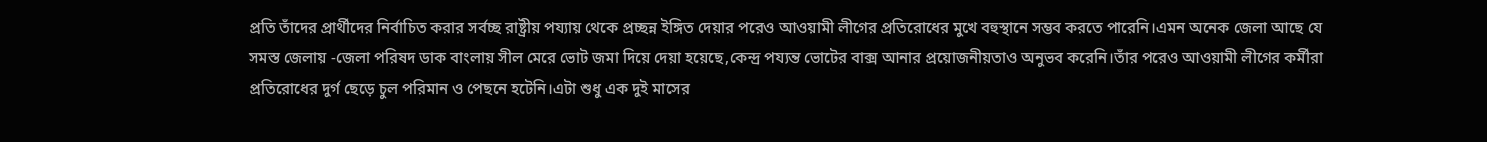প্রতি তাঁদের প্রার্থীদের নির্বাচিত করার সর্বচ্ছ রাষ্ট্রীয় পয্যায় থেকে প্রচ্ছন্ন ইঙ্গিত দেয়ার পরেও আওয়ামী লীগের প্রতিরোধের মুখে বহুস্থানে সম্ভব করতে পারেনি।এমন অনেক জেলা আছে যে সমস্ত জেলায় -জেলা পরিষদ ডাক বাংলায় সীল মেরে ভোট জমা দিয়ে দেয়া হয়েছে,কেন্দ্র পয্যন্ত ভোটের বাক্স আনার প্রয়োজনীয়তাও অনুভব করেনি।তাঁর পরেও আওয়ামী লীগের কর্মীরা প্রতিরোধের দুর্গ ছেড়ে চুল পরিমান ও পেছনে হটেনি।এটা শুধু এক দুই মাসের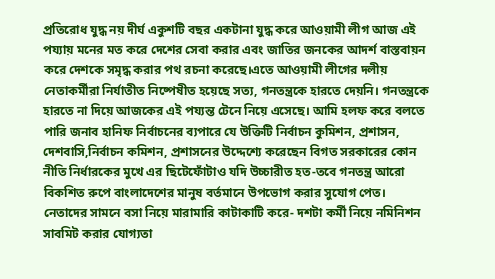প্রতিরোধ যুদ্ধ নয় দীর্ঘ একুশটি বছর একটানা যুদ্ধ করে আওয়ামী লীগ আজ এই পয্যায় মনের মত করে দেশের সেবা করার এবং জাতির জনকের আদর্শ বাস্তবায়ন করে দেশকে সমৃদ্ধ করার পথ রচনা করেছে।এতে আওয়ামী লীগের দলীয় নেতাকর্মীরা নির্যাতীত নিষ্পেষীত হয়েছে সত্য, গনতন্ত্রকে হারতে দেয়নি। গনতন্ত্রকে হারতে না দিয়ে আজকের এই পয্যন্ত টেনে নিয়ে এসেছে। আমি হলফ করে বলতে পারি জনাব হানিফ নির্বাচনের ব্যপারে যে উক্তিটি নির্বাচন কুমিশন, প্রশাসন, দেশবাসি,নির্বাচন কমিশন, প্রশাসনের উদ্দেশ্যে করেছেন বিগত সরকারের কোন নীতি নির্ধারকের মুখে এর ছিটেফোঁটাও যদি উচ্চারীত হত-তবে গনতন্ত্র আরো বিকশিত রুপে বাংলাদেশের মানুষ বর্তমানে উপভোগ করার সুযোগ পেত। নেতাদের সামনে বসা নিয়ে মারামারি কাটাকাটি করে- দশটা কর্মী নিয়ে নমিনিশন সাবমিট করার যোগ্যতা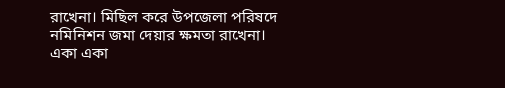রাখেনা। মিছিল করে উপজেলা পরিষদে নমিনিশন জমা দেয়ার ক্ষমতা রাখেনা। একা একা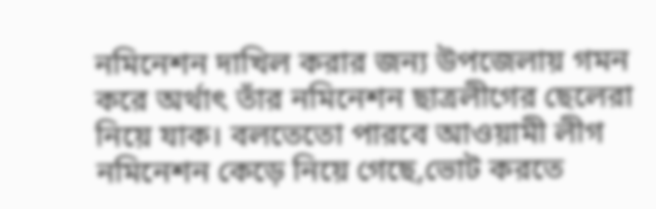নমিনেশন দাখিল করার জন্য উপজেলায় গমন করে অর্থাৎ তাঁর নমিনেশন ছাত্রলীগের ছেলেরা নিয়ে যাক। বলতেতো পারবে আওয়ামী লীগ নমিনেশন কেড়ে নিয়ে গেছে,ভোট করতে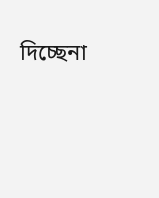দিচ্ছেনা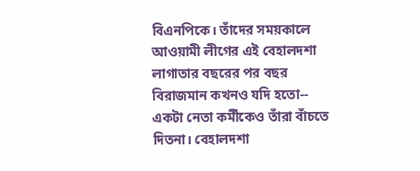বিএনপিকে। তাঁদের সময়কালে আওয়ামী লীগের এই বেহালদশা লাগাতার বছরের পর বছর বিরাজমান কখনও যদি হতো-- একটা নেতা কর্মীকেও তাঁরা বাঁচতে দিতনা। বেহালদশা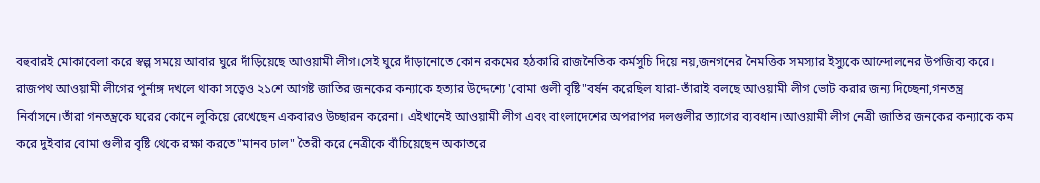বহুবারই মোকাবেলা করে স্বল্প সময়ে আবার ঘুরে দাঁড়িয়েছে আওয়ামী লীগ।সেই ঘুরে দাঁড়ানোতে কোন রকমের হঠকারি রাজনৈতিক কর্মসুচি দিয়ে নয়,জনগনের নৈমত্তিক সমস্যার ইস্যুকে আন্দোলনের উপজিব্য করে। রাজপথ আওয়ামী লীগের পুর্নাঙ্গ দখলে থাকা সত্বেও ২১শে আগষ্ট জাতির জনকের কন্যাকে হত্যার উদ্দেশ্যে 'বোমা গুলী বৃষ্টি"বর্ষন করেছিল যারা-তাঁরাই বলছে আওয়ামী লীগ ভোট করার জন্য দিচ্ছেনা,গনতন্ত্র নির্বাসনে।তাঁরা গনতন্ত্রকে ঘরের কোনে লুকিয়ে রেখেছেন একবারও উচ্ছারন করেনা। এইখানেই আওয়ামী লীগ এবং বাংলাদেশের অপরাপর দলগুলীর ত্যাগের ব্যবধান।আওয়ামী লীগ নেত্রী জাতির জনকের কন্যাকে কম করে দুইবার বোমা গুলীর বৃষ্টি থেকে রক্ষা করতে"মানব ঢাল" তৈরী করে নেত্রীকে বাঁচিয়েছেন অকাতরে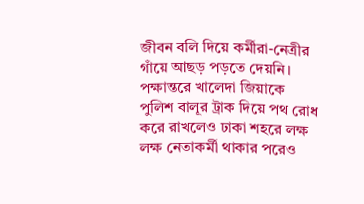জীবন বলি দিয়ে কর্মীরা-নেত্রীর গাঁয়ে আছড় পড়তে দেয়নি। পক্ষান্তরে খালেদা জিয়াকে পুলিশ বালূর ট্রাক দিয়ে পথ রোধ করে রাখলেও ঢাকা শহরে লক্ষ লক্ষ নেতাকর্মী থাকার পরেও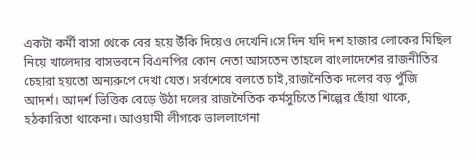একটা কর্মী বাসা থেকে বের হয়ে উঁকি দিয়েও দেখেনি।সে দিন যদি দশ হাজার লোকের মিছিল নিয়ে খালেদার বাসভবনে বিএনপির কোন নেতা আসতেন তাহলে বাংলাদেশের রাজনীতির চেহারা হয়তো অন্যরুপে দেখা যেত। সর্বশেষে বলতে চাই,রাজনৈতিক দলের বড় পুঁজি আদর্শ। আদর্শ ভিত্তিক বেড়ে উঠা দলের রাজনৈতিক কর্মসুচিতে শিল্পের ছোঁয়া থাকে, হঠকারিতা থাকেনা। আওয়ামী লীগকে ভাললাগেনা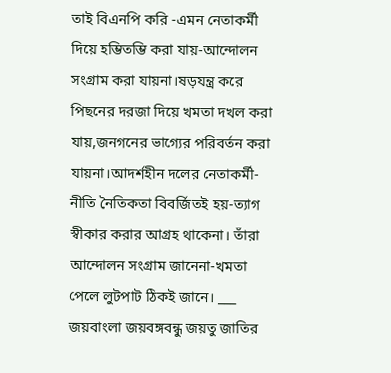তাই বিএনপি করি -এমন নেতাকর্মী দিয়ে হম্ভিতম্ভি করা যায়-আন্দোলন সংগ্রাম করা যায়না।ষড়যন্ত্র করে পিছনের দরজা দিয়ে খমতা দখল করা যায়,জনগনের ভাগ্যের পরিবর্তন করা যায়না।আদর্শহীন দলের নেতাকর্মী-নীতি নৈতিকতা বিবর্জিতই হয়-ত্যাগ স্বীকার করার আগ্রহ থাকেনা। তাঁরা আন্দোলন সংগ্রাম জানেনা-খমতা পেলে লুটপাট ঠিকই জানে। ___ জয়বাংলা জয়বঙ্গবন্ধু জয়তু জাতির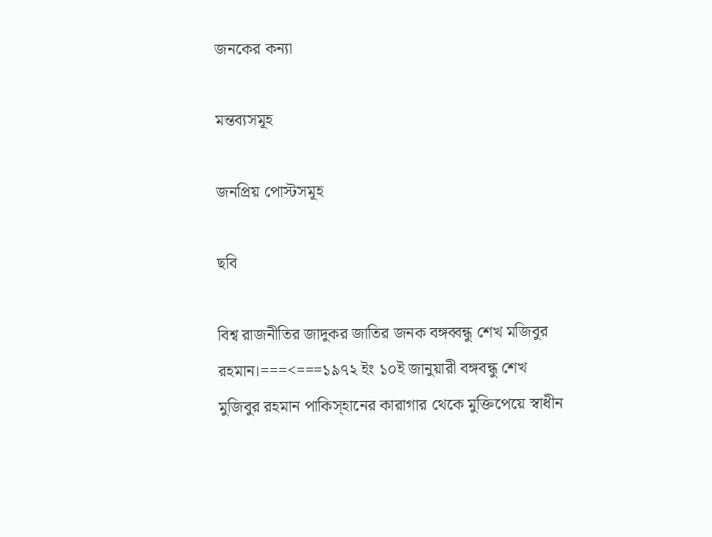জনকের কন্যা

মন্তব্যসমূহ

জনপ্রিয় পোস্টসমূহ

ছবি

বিশ্ব রাজনীতির জাদুকর জাতির জনক বঙ্গব্বন্ধু শেখ মজিবুর রহমান।===<===১৯৭২ ইং ১০ই জানুয়ারী বঙ্গবন্ধু শেখ মুজিবুর রহমান পাকিস্হানের কারাগার থেকে মুক্তিপেয়ে স্বাধীন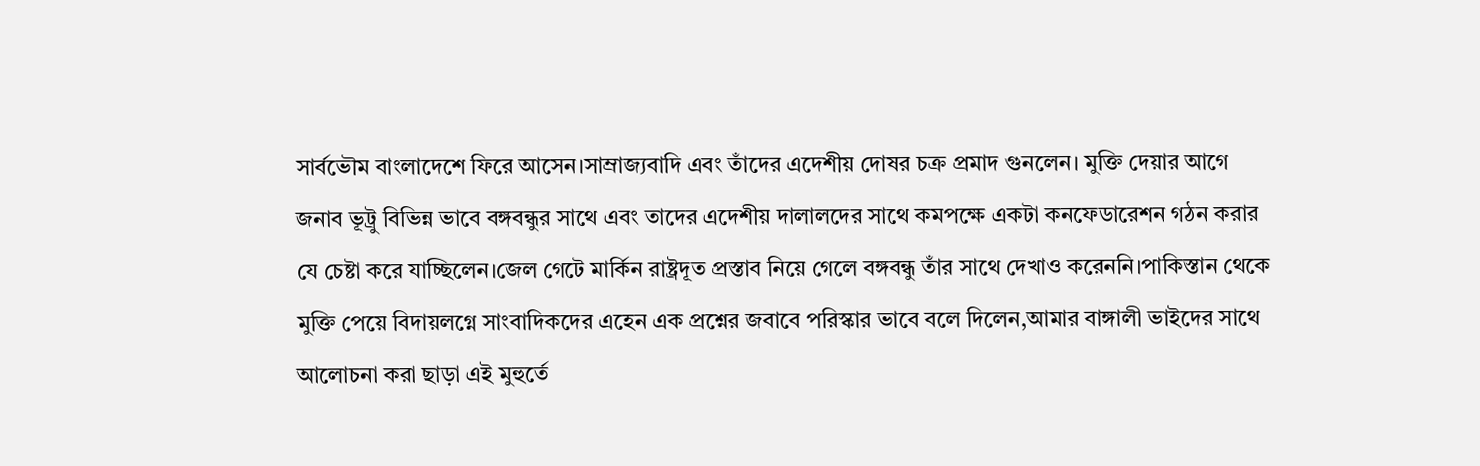সার্বভৌম বাংলাদেশে ফিরে আসেন।সাম্রাজ্যবাদি এবং তাঁদের এদেশীয় দোষর চক্র প্রমাদ গুনলেন। মুক্তি দেয়ার আগে জনাব ভূট্রু বিভিন্ন ভাবে বঙ্গবন্ধুর সাথে এবং তাদের এদেশীয় দালালদের সাথে কমপক্ষে একটা কনফেডারেশন গঠন করার যে চেষ্টা করে যাচ্ছিলেন।জেল গেটে মার্কিন রাষ্ট্রদূত প্রস্তাব নিয়ে গেলে বঙ্গবন্ধু তাঁর সাথে দেখাও করেননি।পাকিস্তান থেকে মুক্তি পেয়ে বিদায়লগ্নে সাংবাদিকদের এহেন এক প্রশ্নের জবাবে পরিস্কার ভাবে বলে দিলেন,আমার বাঙ্গালী ভাইদের সাথে আলোচনা করা ছাড়া এই মুহুর্তে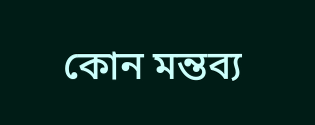কোন মন্তব্য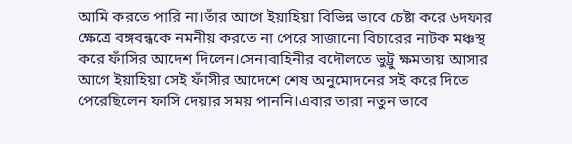আমি করতে পারি না।তাঁর আগে ইয়াহিয়া বিভিন্ন ভাবে চেষ্টা করে ৬দফার ক্ষেত্রে বঙ্গবন্ধকে নমনীয় করতে না পেরে সাজানো বিচারের নাটক মঞ্চস্থ করে ফাঁসির আদেশ দিলেন।সেনাবাহিনীর বদৌলতে ভুট্রু ক্ষমতায় আসার আগে ইয়াহিয়া সেই ফাঁসীর আদেশে শেষ অনুমোদনের সই করে দিতে পেরেছিলেন ফাসি দেয়ার সময় পাননি।এবার তারা নতুন ভাবে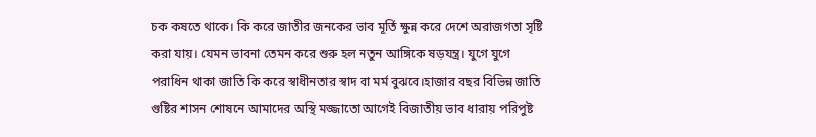চক কষতে থাকে। কি করে জাতীর জনকের ভাব মূর্তি ক্ষুন্ন করে দেশে অরাজগতা সৃষ্টি করা যায়। যেমন ভাবনা তেমন করে শুরু হল নতুন আঙ্গিকে ষড়যন্ত্র। যুগে যুগে পরাধিন থাকা জাতি কি করে স্বাধীনতার স্বাদ বা মর্ম বুঝবে।হাজার বছর বিভিন্ন জাতি গুষ্টির শাসন শোষনে আমাদের অস্থি মজ্জাতো আগেই বিজাতীয় ভাব ধারায় পরিপুষ্ট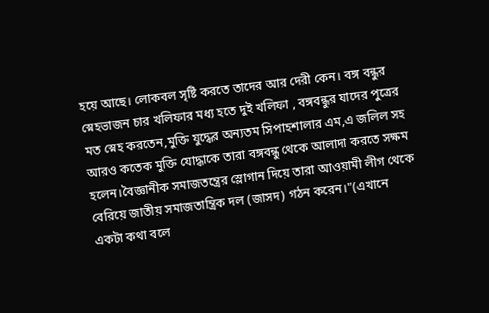হয়ে আছে। লোকবল সৃষ্টি করতে তাদের আর দেরী কেন। বঙ্গ বন্ধুর স্নেহভাজন চার খলিফার মধ্য হতে দুই খলিফা , বঙ্গবন্ধুর যাদের পুত্রের মত স্নেহ করতেন,মুক্তি যুদ্ধের অন্যতম সিপাহশালার এম,এ জলিল সহ আরও কতেক মুক্তি যোদ্ধাকে তারা বঙ্গবন্ধু থেকে আলাদা করতে সক্ষম হলেন।বৈজ্ঞানীক সমাজতন্ত্রের স্লোগান দিয়ে তারা আওয়ামী লীগ থেকে বেরিয়ে জাতীয় সমাজতান্ত্রিক দল (জাসদ) গঠন করেন।"(এখানে একটা কথা বলে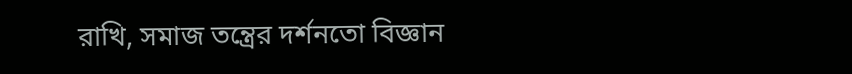রাখি, সমাজ তন্ত্রের দর্শনতো বিজ্ঞান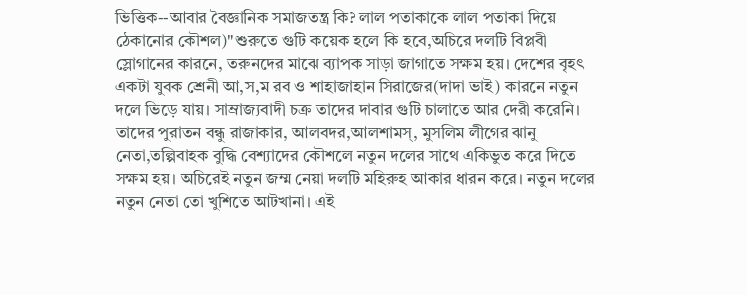ভিত্তিক--আবার বৈজ্ঞানিক সমাজতন্ত্র কি? লাল পতাকাকে লাল পতাকা দিয়ে ঠেকানোর কৌশল)"শুরুতে গুটি কয়েক হলে কি হবে,অচিরে দলটি বিপ্লবী স্লোগানের কারনে, তরুনদের মাঝে ব্যাপক সাড়া জাগাতে সক্ষম হয়। দেশের বৃহৎ একটা যুবক শ্রেনী আ,স,ম রব ও শাহাজাহান সিরাজের(দাদা ভাই) কারনে নতুন দলে ভিড়ে যায়। সাম্রাজ্যবাদী চক্র তাদের দাবার গুটি চালাতে আর দেরী করেনি। তাদের পুরাতন বন্ধু রাজাকার, আলবদর,আলশামস্, মুসলিম লীগের ঝানু নেতা,তল্পিবাহক বুদ্ধি বেশ্যাদের কৌশলে নতুন দলের সাথে একিভুত করে দিতে সক্ষম হয়। অচিরেই নতুন জম্ম নেয়া দলটি মহিরুহ আকার ধারন করে। নতুন দলের নতুন নেতা তো খুশিতে আটখানা। এই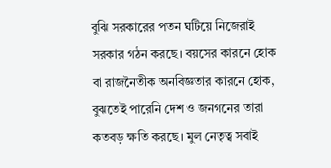বুঝি সরকারের পতন ঘটিয়ে নিজেরাই সরকার গঠন করছে। বয়সের কারনে হোক বা রাজনৈতীক অনবিজ্ঞতার কারনে হোক, বুঝতেই পারেনি দেশ ও জনগনের তারা কতবড় ক্ষতি করছে। মুল নেতৃত্ব সবাই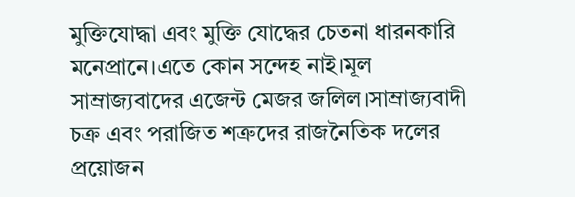মুক্তিযোদ্ধা এবং মুক্তি যোদ্ধের চেতনা ধারনকারি মনেপ্রানে।এতে কোন সন্দেহ নাই।মূল সাম্রাজ্যবাদের এজেন্ট মেজর জলিল।সাম্রাজ্যবাদী চক্র এবং পরাজিত শত্রুদের রাজনৈতিক দলের প্রয়োজন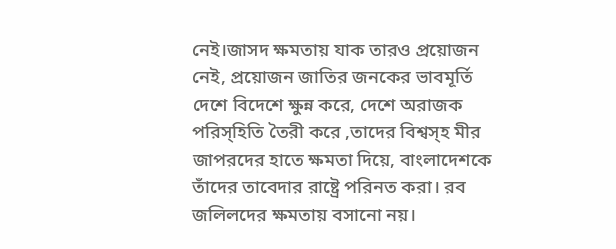নেই।জাসদ ক্ষমতায় যাক তারও প্রয়োজন নেই, প্রয়োজন জাতির জনকের ভাবমূর্তি দেশে বিদেশে ক্ষুন্ন করে, দেশে অরাজক পরিস্হিতি তৈরী করে ,তাদের বিশ্বস্হ মীর জাপরদের হাতে ক্ষমতা দিয়ে, বাংলাদেশকে তাঁদের তাবেদার রাষ্ট্রে পরিনত করা। রব জলিলদের ক্ষমতায় বসানো নয়।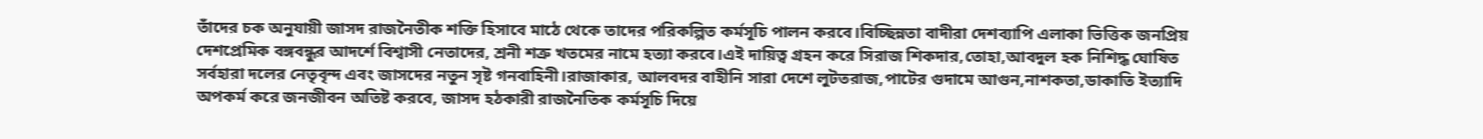তাঁদের চক অনুযায়ী জাসদ রাজনৈতীক শক্তি হিসাবে মাঠে থেকে তাদের পরিকল্পিত কর্মসূচি পালন করবে।বিচ্ছিন্নতা বাদীরা দেশব্যাপি এলাকা ভিত্তিক জনপ্রিয় দেশপ্রেমিক বঙ্গবন্ধুর আদর্শে বিশ্বাসী নেতাদের, শ্রনী শত্রু খতমের নামে হত্যা করবে।এই দায়িত্ব গ্রহন করে সিরাজ শিকদার,তোহা,আবদুল হক নিশিদ্ধ ঘোষিত সর্বহারা দলের নেতৃবৃন্দ এবং জাসদের নতুন সৃষ্ট গনবাহিনী।রাজাকার, আলবদর বাহীনি সারা দেশে লুটতরাজ,পাটের গুদামে আগুন,নাশকতা,ডাকাতি ইত্যাদি অপকর্ম করে জনজীবন অতিষ্ট করবে, জাসদ হঠকারী রাজনৈতিক কর্মসূচি দিয়ে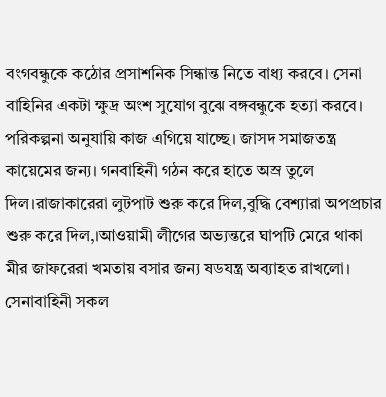বংগবন্ধুকে কঠোর প্রসাশনিক সিন্ধান্ত নিতে বাধ্য করবে। সেনা বাহিনির একটা ক্ষুদ্র অংশ সুযোগ বুঝে বঙ্গবন্ধুকে হত্যা করবে। পরিকল্পনা অনুযায়ি কাজ এগিয়ে যাচ্ছে। জাসদ সমাজতন্ত্র কায়েমের জন্য। গনবাহিনী গঠন করে হাতে অস্র তুলে দিল।রাজাকারেরা লুটপাট শুরু করে দিল,বুদ্ধি বেশ্যারা অপপ্রচার শুরু করে দিল,।আওয়ামী লীগের অভ্যন্তরে ঘাপটি মেরে থাকা মীর জাফরেরা খমতায় বসার জন্য ষডযন্ত্র অব্যাহত রাখলো। সেনাবাহিনী সকল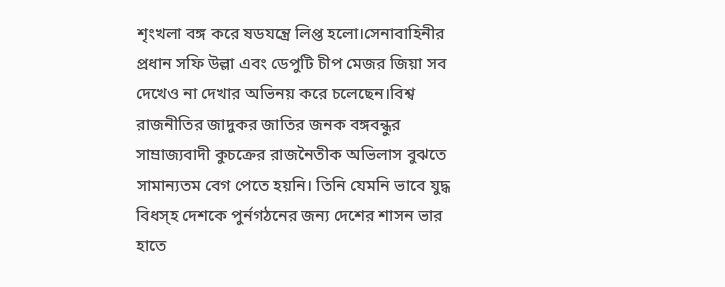শৃংখলা বঙ্গ করে ষডযন্ত্রে লিপ্ত হলো।সেনাবাহিনীর প্রধান সফি উল্লা এবং ডেপুটি চীপ মেজর জিয়া সব দেখেও না দেখার অভিনয় করে চলেছেন।বিশ্ব রাজনীতির জাদুকর জাতির জনক বঙ্গবন্ধুর সাম্রাজ্যবাদী কুচক্রের রাজনৈতীক অভিলাস বুঝতে সামান্যতম বেগ পেতে হয়নি। তিনি যেমনি ভাবে যুদ্ধ বিধস্হ দেশকে পুর্নগঠনের জন্য দেশের শাসন ভার হাতে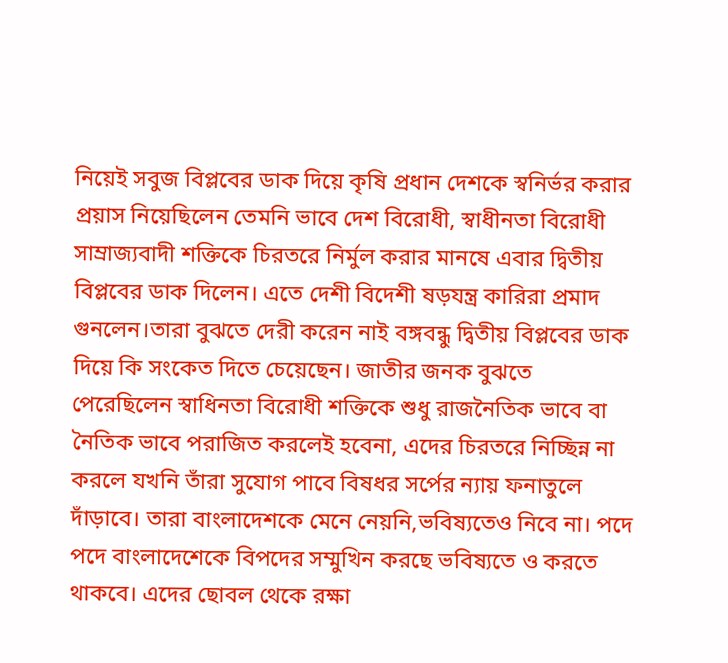নিয়েই সবুজ বিপ্লবের ডাক দিয়ে কৃষি প্রধান দেশকে স্বনির্ভর করার প্রয়াস নিয়েছিলেন তেমনি ভাবে দেশ বিরোধী, স্বাধীনতা বিরোধী সাম্রাজ্যবাদী শক্তিকে চিরতরে নির্মুল করার মানষে এবার দ্বিতীয় বিপ্লবের ডাক দিলেন। এতে দেশী বিদেশী ষড়যন্ত্র কারিরা প্রমাদ গুনলেন।তারা বুঝতে দেরী করেন নাই বঙ্গবন্ধু দ্বিতীয় বিপ্লবের ডাক দিয়ে কি সংকেত দিতে চেয়েছেন। জাতীর জনক বুঝতে পেরেছিলেন স্বাধিনতা বিরোধী শক্তিকে শুধু রাজনৈতিক ভাবে বা নৈতিক ভাবে পরাজিত করলেই হবেনা, এদের চিরতরে নিচ্ছিন্ন না করলে যখনি তাঁরা সুযোগ পাবে বিষধর সর্পের ন্যায় ফনাতুলে দাঁড়াবে। তারা বাংলাদেশকে মেনে নেয়নি,ভবিষ্যতেও নিবে না। পদে পদে বাংলাদেশেকে বিপদের সম্মুখিন করছে ভবিষ্যতে ও করতে থাকবে। এদের ছোবল থেকে রক্ষা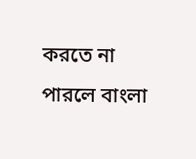করতে না পারলে বাংলা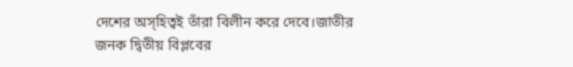দেশের অস্হিত্বই তাঁরা বিলীন করে দেবে।জাতীর জনক দ্বিতীয় বিপ্লবের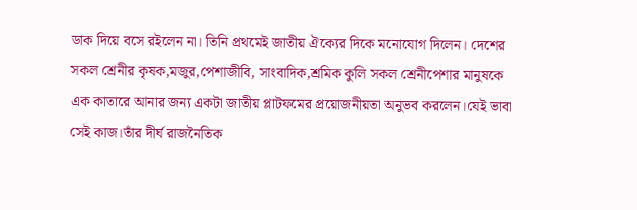ডাক দিয়ে বসে রইলেন না। তিনি প্রথমেই জাতীয় ঐক্যের দিকে মনোযোগ দিলেন। দেশের সকল শ্রেনীর কৃষক,মজুর,পেশাজীবি, সাংবাদিক,শ্রমিক কুলি সকল শ্রেনীপেশার মানুষকে এক কাতারে আনার জন্য একটা জাতীয় প্লাটফমের প্রয়োজনীয়তা অনুভব করলেন।যেই ভাবা সেই কাজ।তাঁর দীর্ঘ রাজনৈতিক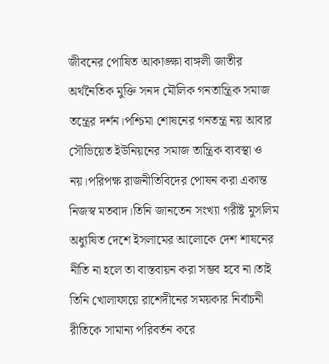জীবনের পোষিত আকাঙ্ক্ষা বাঙ্গলী জাতীর অর্থনৈতিক মুক্তি সনদ মৌলিক গনতান্ত্রিক সমাজ তন্ত্রের দর্শন।পশ্চিমা শোষনের গনতন্ত্র নয় আবার সৌভিয়েত ইউনিয়নের সমাজ তান্ত্রিক ব্যবস্থা ও নয়।পরিপক্ষ রাজনীতিবিদের পোষন করা একান্ত নিজস্ব মতবাদ।তিনি জানতেন সংখ্যা গরীষ্ট মুসলিম অধ্যুষিত দেশে ইসলামের আলোকে দেশ শাষনের নীতি না হলে তা বাস্তবায়ন করা সম্ভব হবে না।তাই তিনি খোলাফায়ে রাশেদীনের সময়কার নির্বাচনী রীতিকে সামান্য পরিবর্তন করে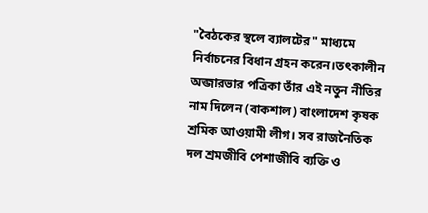"বৈঠকের স্থলে ব্যালটের" মাধ্যমে নির্বাচনের বিধান গ্রহন করেন।তৎকালীন অব্জারভার পত্রিকা তাঁর এই নতুন নীতির নাম দিলেন (বাকশাল) বাংলাদেশ কৃষক শ্রমিক আওয়ামী লীগ। সব রাজনৈতিক দল শ্রমজীবি পেশাজীবি ব্যক্তি ও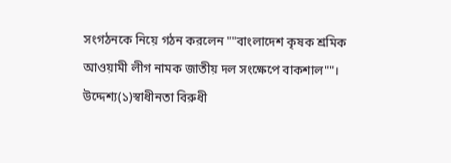সংগঠনকে নিয়ে গঠন করলেন ""বাংলাদেশ কৃষক শ্রমিক আওয়ামী লীগ নামক জাতীয় দল সংক্ষেপে বাকশাল""। উদ্দেশ্য(১)স্বাধীনতা বিরুধী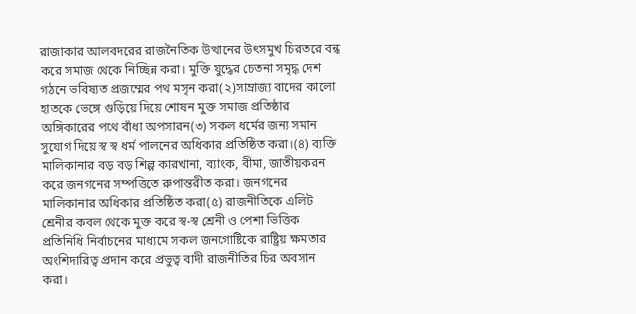রাজাকার আলবদরের রাজনৈতিক উত্থানের উৎসমুখ চিরতরে বন্ধ করে সমাজ থেকে নিচ্ছিন্ন করা। মুক্তি যুদ্ধের চেতনা সমৃদ্ধ দেশ গঠনে ভবিষ্যত প্রজম্মের পথ মসৃন করা(২)সাম্রাজ্য বাদের কালো হাতকে ভেঙ্গে গুড়িয়ে দিয়ে শোষন মুক্ত সমাজ প্রতিষ্ঠার অঙ্গিকারের পথে বাঁধা অপসারন(৩) সকল ধর্মের জন্য সমান সুযোগ দিয়ে স্ব স্ব ধর্ম পালনের অধিকার প্রতিষ্ঠিত করা।(৪) ব্যক্তি মালিকানার বড় বড় শিল্প কারখানা, ব্যাংক, বীমা, জাতীয়করন করে জনগনের সম্পত্তিতে রুপান্তরীত করা। জনগনের মালিকানার অধিকার প্রতিষ্ঠিত করা(৫) রাজনীতিকে এলিট শ্রেনীর কবল থেকে মুক্ত করে স্ব-স্ব শ্রেনী ও পেশা ভিত্তিক প্রতিনিধি নির্বাচনের মাধ্যমে সকল জনগোষ্টিকে রাষ্ট্রিয় ক্ষমতার অংশিদারিত্ব প্রদান করে প্রভুত্ব বাদী রাজনীতির চির অবসান করা।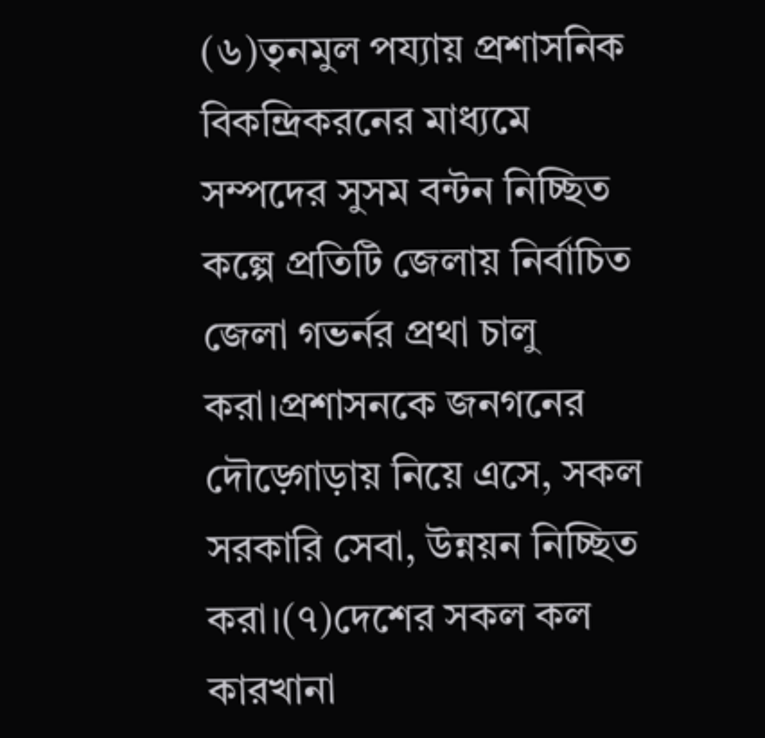(৬)তৃনমুল পয্যায় প্রশাসনিক বিকন্দ্রিকরনের মাধ্যমে সম্পদের সুসম বন্টন নিচ্ছিত কল্পে প্রতিটি জেলায় নির্বাচিত জেলা গভর্নর প্রথা চালু করা।প্রশাসনকে জনগনের দৌড়্গোড়ায় নিয়ে এসে, সকল সরকারি সেবা, উন্নয়ন নিচ্ছিত করা।(৭)দেশের সকল কল কারখানা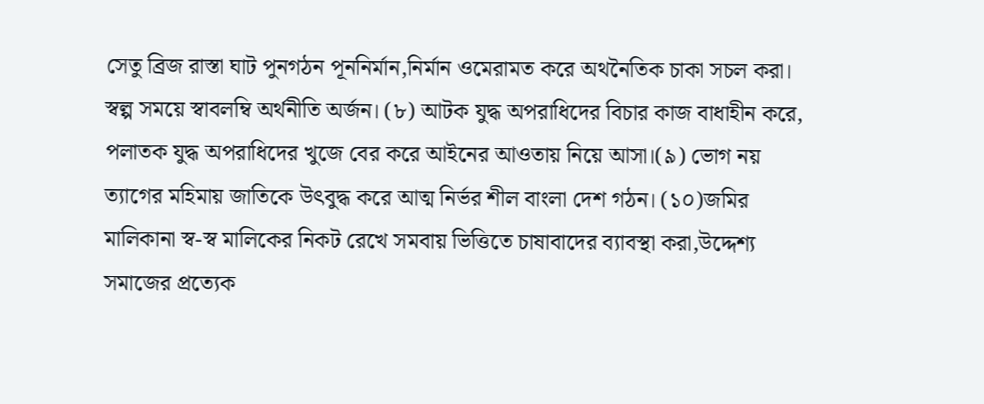সেতু ব্রিজ রাস্তা ঘাট পুনগঠন পূননির্মান,নির্মান ওমেরামত করে অথনৈতিক চাকা সচল করা। স্বল্প সময়ে স্বাবলম্বি অর্থনীতি অর্জন। (৮) আটক যুদ্ধ অপরাধিদের বিচার কাজ বাধাহীন করে, পলাতক যুদ্ধ অপরাধিদের খুজে বের করে আইনের আওতায় নিয়ে আসা।(৯) ভোগ নয় ত্যাগের মহিমায় জাতিকে উৎবুদ্ধ করে আত্ম নির্ভর শীল বাংলা দেশ গঠন। (১০)জমির মালিকানা স্ব-স্ব মালিকের নিকট রেখে সমবায় ভিত্তিতে চাষাবাদের ব্যাবস্থা করা,উদ্দেশ্য সমাজের প্রত্যেক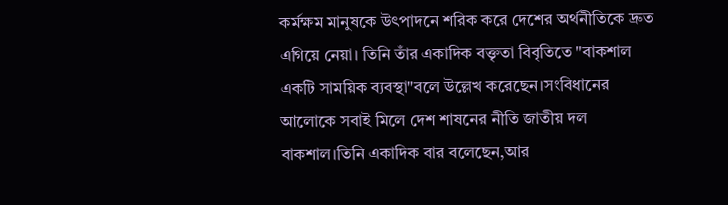কর্মক্ষম মানুষকে উৎপাদনে শরিক করে দেশের অর্থনীতিকে দ্রুত এগিয়ে নেয়া। তিনি তাঁর একাদিক বক্তৃতা বিবৃতিতে "বাকশাল একটি সাময়িক ব্যবস্থা"বলে উল্লেখ করেছেন।সংবিধানের আলোকে সবাই মিলে দেশ শাষনের নীতি জাতীয় দল বাকশাল।তিনি একাদিক বার বলেছেন,আর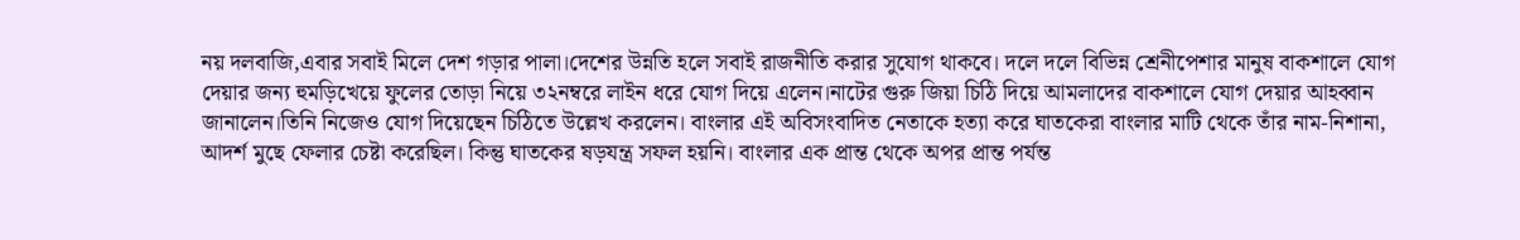নয় দলবাজি,এবার সবাই মিলে দেশ গড়ার পালা।দেশের উন্নতি হলে সবাই রাজনীতি করার সুযোগ থাকবে। দলে দলে বিভিন্ন শ্রেনীপেশার মানুষ বাকশালে যোগ দেয়ার জন্য হুমড়িখেয়ে ফুলের তোড়া নিয়ে ৩২নম্বরে লাইন ধরে যোগ দিয়ে এলেন।নাটের গুরু জিয়া চিঠি দিয়ে আমলাদের বাকশালে যোগ দেয়ার আহব্বান জানালেন।তিনি নিজেও যোগ দিয়েছেন চিঠিতে উল্লেখ করলেন। বাংলার এই অবিসংবাদিত নেতাকে হত্যা করে ঘাতকেরা বাংলার মাটি থেকে তাঁর নাম-নিশানা, আদর্শ মুছে ফেলার চেষ্টা করেছিল। কিন্তু ঘাতকের ষড়যন্ত্র সফল হয়নি। বাংলার এক প্রান্ত থেকে অপর প্রান্ত পর্যন্ত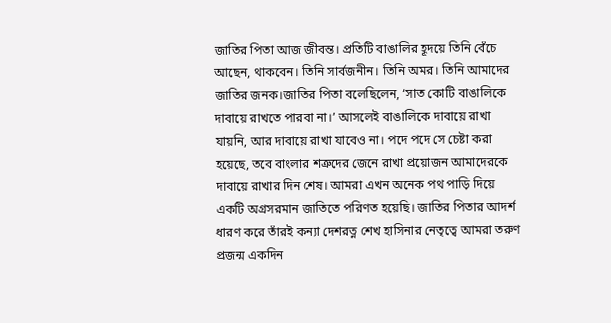জাতির পিতা আজ জীবন্ত। প্রতিটি বাঙালির হূদয়ে তিনি বেঁচে আছেন, থাকবেন। তিনি সার্বজনীন। তিনি অমর। তিনি আমাদের জাতির জনক।জাতির পিতা বলেছিলেন, ‘সাত কোটি বাঙালিকে দাবায়ে রাখতে পারবা না।’ আসলেই বাঙালিকে দাবায়ে রাখা যায়নি, আর দাবায়ে রাখা যাবেও না। পদে পদে সে চেষ্টা করা হয়েছে, তবে বাংলার শত্রুদের জেনে রাখা প্রয়োজন আমাদেরকে দাবায়ে রাখার দিন শেষ। আমরা এখন অনেক পথ পাড়ি দিয়ে একটি অগ্রসরমান জাতিতে পরিণত হয়েছি। জাতির পিতার আদর্শ ধারণ করে তাঁরই কন্যা দেশরত্ন শেখ হাসিনার নেতৃত্বে আমরা তরুণ প্রজন্ম একদিন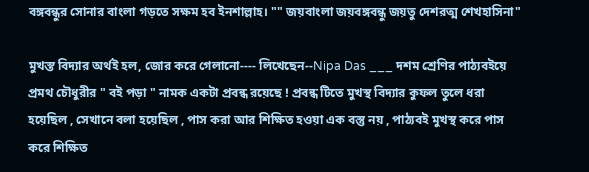বঙ্গবন্ধুর সোনার বাংলা গড়তে সক্ষম হব ইনশাল্লাহ। "" জয়বাংলা জয়বঙ্গবন্ধু জয়তু দেশরত্ম শেখহাসিনা"

মুখস্ত বিদ্যার অর্থই হল, জোর করে গেলানো---- লিখেছেন--Nipa Das ___ দশম শ্রেণির পাঠ্যবইয়ে প্রমথ চৌধুরীর " বই পড়া " নামক একটা প্রবন্ধ রয়েছে ! প্রবন্ধ টিতে মুখস্থ বিদ্যার কুফল তুলে ধরা হয়েছিল , সেখানে বলা হয়েছিল , পাস করা আর শিক্ষিত হওয়া এক বস্তু নয় , পাঠ্যবই মুখস্থ করে পাস করে শিক্ষিত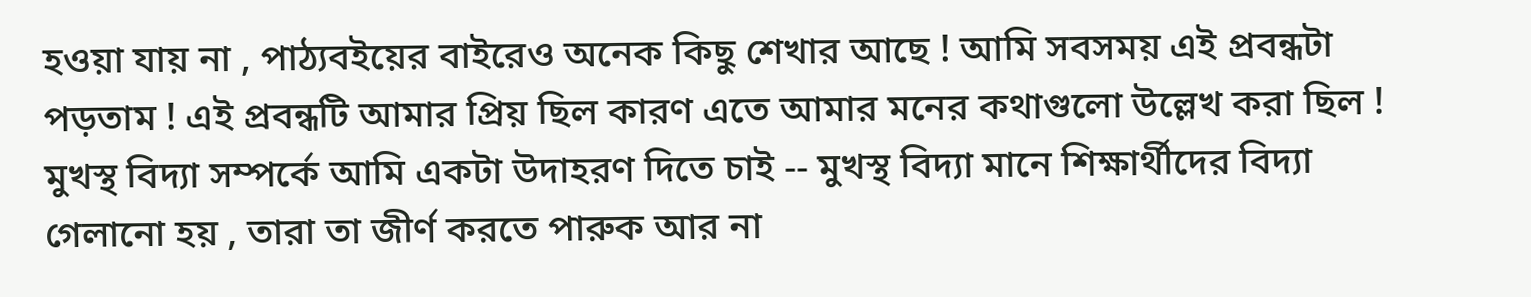হওয়া যায় না , পাঠ্যবইয়ের বাইরেও অনেক কিছু শেখার আছে ! আমি সবসময় এই প্রবন্ধটা পড়তাম ! এই প্রবন্ধটি আমার প্রিয় ছিল কারণ এতে আমার মনের কথাগুলো উল্লেখ করা ছিল ! মুখস্থ বিদ্যা সম্পর্কে আমি একটা উদাহরণ দিতে চাই -- মুখস্থ বিদ্যা মানে শিক্ষার্থীদের বিদ্যা গেলানো হয় , তারা তা জীর্ণ করতে পারুক আর না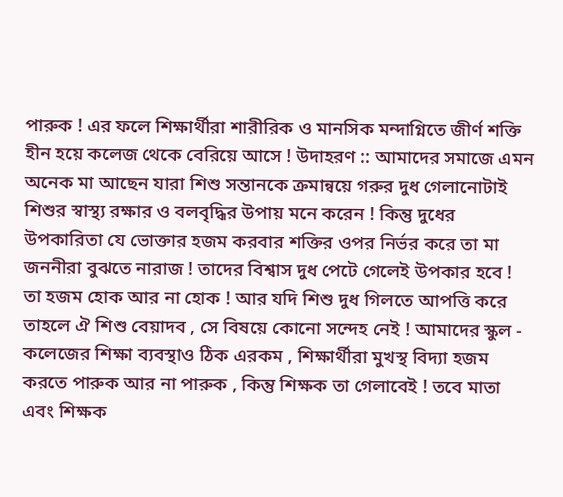পারুক ! এর ফলে শিক্ষার্থীরা শারীরিক ও মানসিক মন্দাগ্নিতে জীর্ণ শক্তি হীন হয়ে কলেজ থেকে বেরিয়ে আসে ! উদাহরণ :: আমাদের সমাজে এমন অনেক মা আছেন যারা শিশু সন্তানকে ক্রমান্বয়ে গরুর দুধ গেলানোটাই শিশুর স্বাস্থ্য রক্ষার ও বলবৃদ্ধির উপায় মনে করেন ! কিন্তু দুধের উপকারিতা যে ভোক্তার হজম করবার শক্তির ওপর নির্ভর করে তা মা জননীরা বুঝতে নারাজ ! তাদের বিশ্বাস দুধ পেটে গেলেই উপকার হবে ! তা হজম হোক আর না হোক ! আর যদি শিশু দুধ গিলতে আপত্তি করে তাহলে ঐ শিশু বেয়াদব , সে বিষয়ে কোনো সন্দেহ নেই ! আমাদের স্কুল - কলেজের শিক্ষা ব্যবস্থাও ঠিক এরকম , শিক্ষার্থীরা মুখস্থ বিদ্যা হজম করতে পারুক আর না পারুক , কিন্তু শিক্ষক তা গেলাবেই ! তবে মাতা এবং শিক্ষক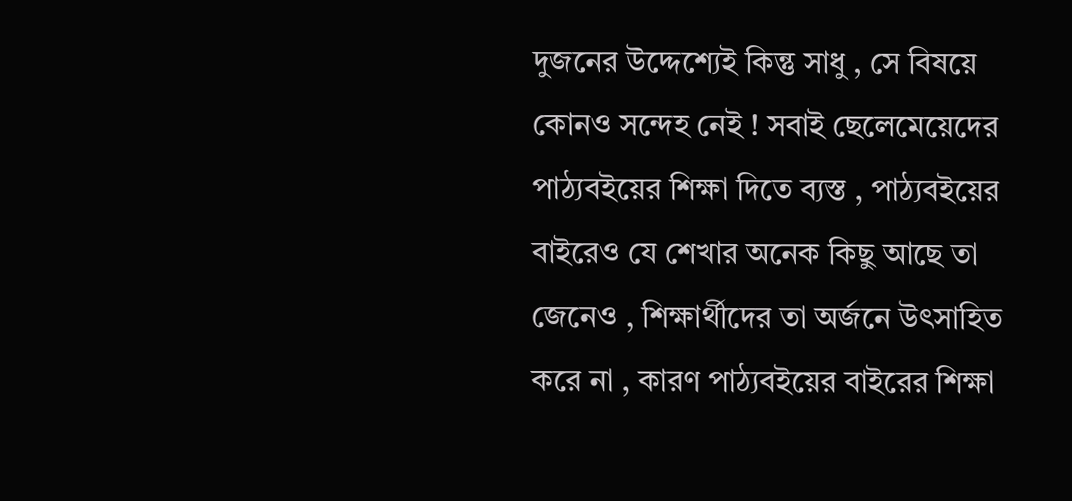দুজনের উদ্দেশ্যেই কিন্তু সাধু , সে বিষয়ে কোনও সন্দেহ নেই ! সবাই ছেলেমেয়েদের পাঠ্যবইয়ের শিক্ষা দিতে ব্যস্ত , পাঠ্যবইয়ের বাইরেও যে শেখার অনেক কিছু আছে তা জেনেও , শিক্ষার্থীদের তা অর্জনে উৎসাহিত করে না , কারণ পাঠ্যবইয়ের বাইরের শিক্ষা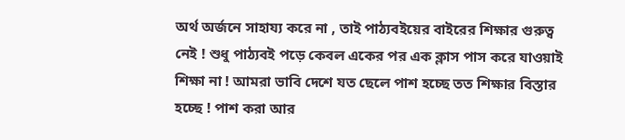অর্থ অর্জনে সাহায্য করে না , তাই পাঠ্যবইয়ের বাইরের শিক্ষার গুরুত্ব নেই ! শুধু পাঠ্যবই পড়ে কেবল একের পর এক ক্লাস পাস করে যাওয়াই শিক্ষা না ! আমরা ভাবি দেশে যত ছেলে পাশ হচ্ছে তত শিক্ষার বিস্তার হচ্ছে ! পাশ করা আর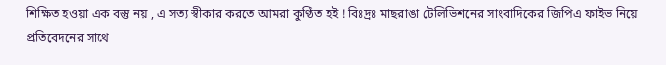শিক্ষিত হওয়া এক বস্তু নয় , এ সত্য স্বীকার করতে আমরা কুণ্ঠিত হই ! বিঃদ্রঃ মাছরাঙা টেলিভিশনের সাংবাদিকের জিপিএ ফাইভ নিয়ে প্রতিবেদনের সাথে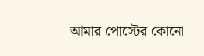আমার পোস্টের কোনো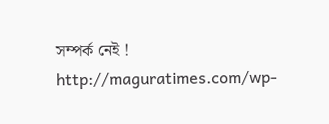সম্পর্ক নেই ! http://maguratimes.com/wp-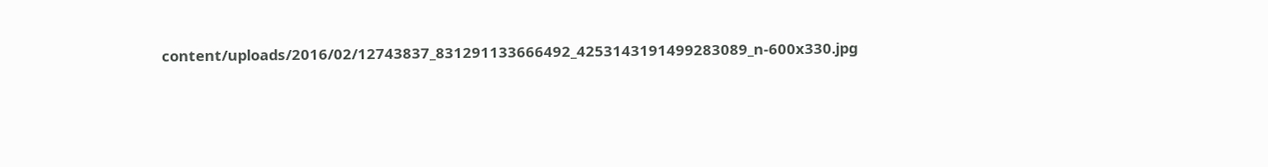content/uploads/2016/02/12743837_831291133666492_4253143191499283089_n-600x330.jpg